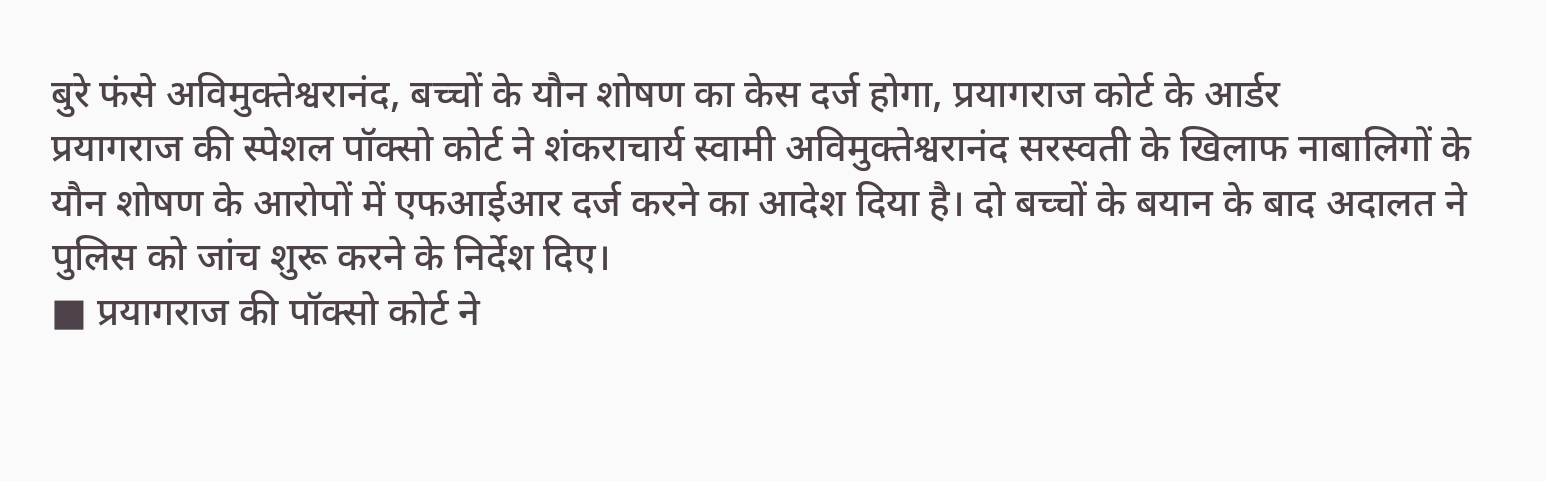बुरे फंसे अविमुक्तेश्वरानंद, बच्चों के यौन शोषण का केस दर्ज होगा, प्रयागराज कोर्ट के आर्डर
प्रयागराज की स्पेशल पॉक्सो कोर्ट ने शंकराचार्य स्वामी अविमुक्तेश्वरानंद सरस्वती के खिलाफ नाबालिगों के यौन शोषण के आरोपों में एफआईआर दर्ज करने का आदेश दिया है। दो बच्चों के बयान के बाद अदालत ने पुलिस को जांच शुरू करने के निर्देश दिए।
■ प्रयागराज की पॉक्सो कोर्ट ने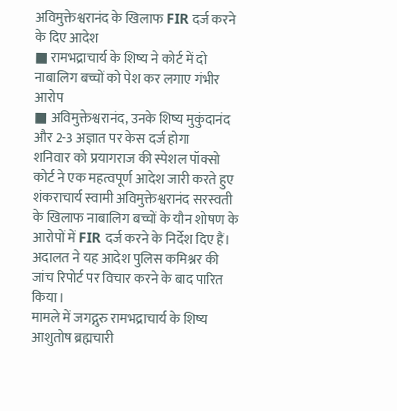अविमुक्तेश्वरानंद के खिलाफ FIR दर्ज करने के दिए आदेश
■ रामभद्राचार्य के शिष्य ने कोर्ट में दो नाबालिग बच्चों को पेश कर लगाए गंभीर आरोप
■ अविमुक्तेश्वरानंद, उनके शिष्य मुकुंदानंद और 2-3 अज्ञात पर केस दर्ज होगा
शनिवार को प्रयागराज की स्पेशल पॉक्सो कोर्ट ने एक महत्वपूर्ण आदेश जारी करते हुए शंकराचार्य स्वामी अविमुक्तेश्वरानंद सरस्वती के खिलाफ नाबालिग बच्चों के यौन शोषण के आरोपों में FIR दर्ज करने के निर्देश दिए हैं। अदालत ने यह आदेश पुलिस कमिश्नर की जांच रिपोर्ट पर विचार करने के बाद पारित किया।
मामले में जगद्गुरु रामभद्राचार्य के शिष्य आशुतोष ब्रह्मचारी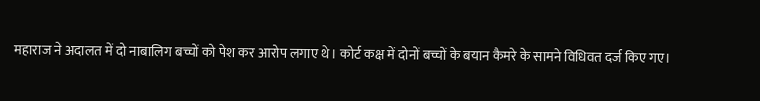महाराज ने अदालत में दो नाबालिग बच्चों को पेश कर आरोप लगाए थे। कोर्ट कक्ष में दोनों बच्चों के बयान कैमरे के सामने विधिवत दर्ज किए गए।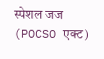स्पेशल जज (POCSO एक्ट)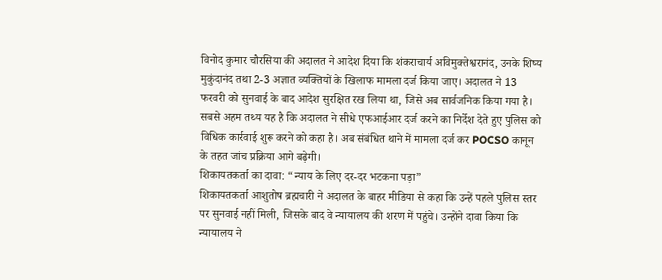विनोद कुमार चौरसिया की अदालत ने आदेश दिया कि शंकराचार्य अविमुक्तेश्वरानंद, उनके शिष्य मुकुंदानंद तथा 2-3 अज्ञात व्यक्तियों के खिलाफ मामला दर्ज किया जाए। अदालत ने 13 फरवरी को सुनवाई के बाद आदेश सुरक्षित रख लिया था, जिसे अब सार्वजनिक किया गया है।
सबसे अहम तथ्य यह है कि अदालत ने सीधे एफआईआर दर्ज करने का निर्देश देते हुए पुलिस को विधिक कार्रवाई शुरू करने को कहा है। अब संबंधित थाने में मामला दर्ज कर POCSO कानून के तहत जांच प्रक्रिया आगे बढ़ेगी।
शिकायतकर्ता का दावा: “न्याय के लिए दर-दर भटकना पड़ा”
शिकायतकर्ता आशुतोष ब्रह्मचारी ने अदालत के बाहर मीडिया से कहा कि उन्हें पहले पुलिस स्तर पर सुनवाई नहीं मिली, जिसके बाद वे न्यायालय की शरण में पहुंचे। उन्होंने दावा किया कि न्यायालय ने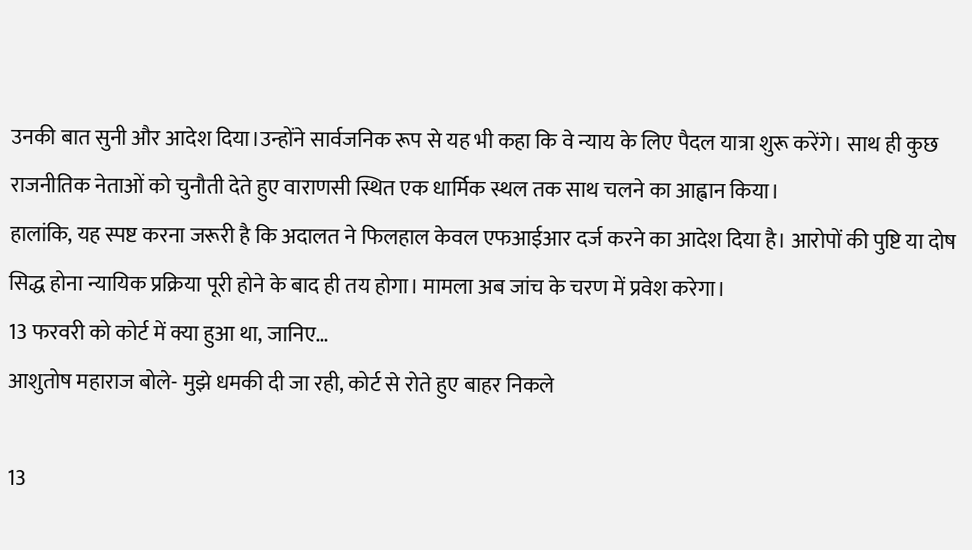उनकी बात सुनी और आदेश दिया।उन्होंने सार्वजनिक रूप से यह भी कहा कि वे न्याय के लिए पैदल यात्रा शुरू करेंगे। साथ ही कुछ राजनीतिक नेताओं को चुनौती देते हुए वाराणसी स्थित एक धार्मिक स्थल तक साथ चलने का आह्वान किया।
हालांकि, यह स्पष्ट करना जरूरी है कि अदालत ने फिलहाल केवल एफआईआर दर्ज करने का आदेश दिया है। आरोपों की पुष्टि या दोष सिद्ध होना न्यायिक प्रक्रिया पूरी होने के बाद ही तय होगा। मामला अब जांच के चरण में प्रवेश करेगा।
13 फरवरी को कोर्ट में क्या हुआ था, जानिए…
आशुतोष महाराज बोले- मुझे धमकी दी जा रही, कोर्ट से रोते हुए बाहर निकले

13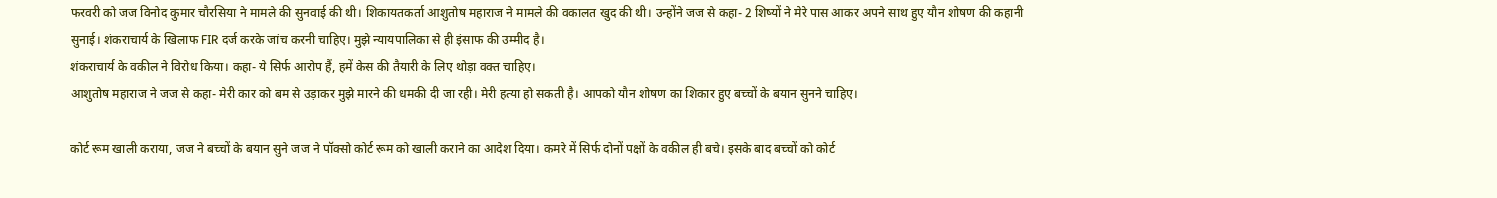फरवरी को जज विनोद कुमार चौरसिया ने मामले की सुनवाई की थी। शिकायतकर्ता आशुतोष महाराज ने मामले की वकालत खुद की थी। उन्होंने जज से कहा- 2 शिष्यों ने मेरे पास आकर अपने साथ हुए यौन शोषण की कहानी सुनाई। शंकराचार्य के खिलाफ FIR दर्ज करके जांच करनी चाहिए। मुझे न्यायपालिका से ही इंसाफ की उम्मीद है।
शंकराचार्य के वकील ने विरोध किया। कहा- ये सिर्फ आरोप हैं, हमें केस की तैयारी के लिए थोड़ा वक्त चाहिए।
आशुतोष महाराज ने जज से कहा- मेरी कार को बम से उड़ाकर मुझे मारने की धमकी दी जा रही। मेरी हत्या हो सकती है। आपको यौन शोषण का शिकार हुए बच्चों के बयान सुनने चाहिए।

कोर्ट रूम खाली कराया, जज ने बच्चों के बयान सुने जज ने पॉक्सो कोर्ट रूम को खाली कराने का आदेश दिया। कमरे में सिर्फ दोनों पक्षों के वकील ही बचे। इसके बाद बच्चों को कोर्ट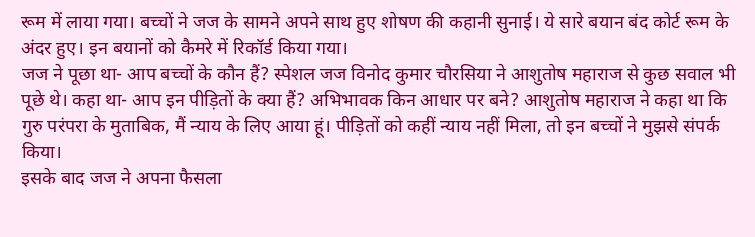रूम में लाया गया। बच्चों ने जज के सामने अपने साथ हुए शोषण की कहानी सुनाई। ये सारे बयान बंद कोर्ट रूम के अंदर हुए। इन बयानों को कैमरे में रिकॉर्ड किया गया।
जज ने पूछा था- आप बच्चों के कौन हैं? स्पेशल जज विनोद कुमार चौरसिया ने आशुतोष महाराज से कुछ सवाल भी पूछे थे। कहा था- आप इन पीड़ितों के क्या हैं? अभिभावक किन आधार पर बने? आशुतोष महाराज ने कहा था कि गुरु परंपरा के मुताबिक, मैं न्याय के लिए आया हूं। पीड़ितों को कहीं न्याय नहीं मिला, तो इन बच्चों ने मुझसे संपर्क किया।
इसके बाद जज ने अपना फैसला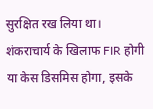सुरक्षित रख लिया था। शंकराचार्य के खिलाफ FIR होगी या केस डिसमिस होगा, इसके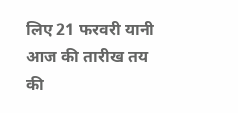लिए 21 फरवरी यानी आज की तारीख तय की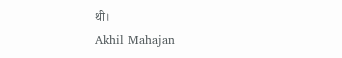थी।
Akhil Mahajan